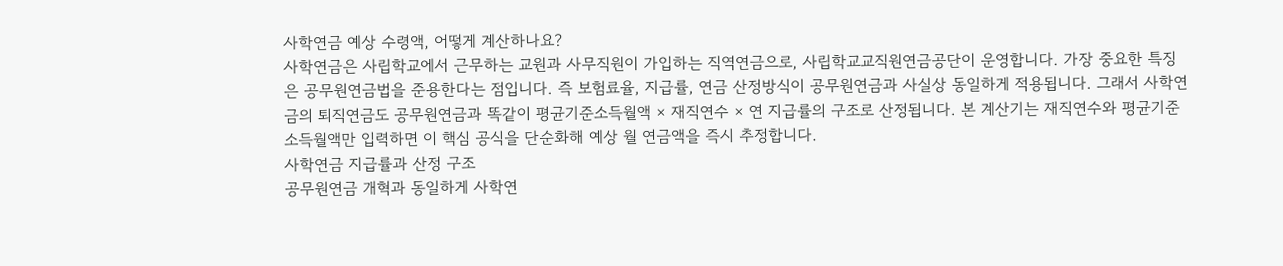사학연금 예상 수령액, 어떻게 계산하나요?
사학연금은 사립학교에서 근무하는 교원과 사무직원이 가입하는 직역연금으로, 사립학교교직원연금공단이 운영합니다. 가장 중요한 특징은 공무원연금법을 준용한다는 점입니다. 즉 보험료율, 지급률, 연금 산정방식이 공무원연금과 사실상 동일하게 적용됩니다. 그래서 사학연금의 퇴직연금도 공무원연금과 똑같이 평균기준소득월액 × 재직연수 × 연 지급률의 구조로 산정됩니다. 본 계산기는 재직연수와 평균기준소득월액만 입력하면 이 핵심 공식을 단순화해 예상 월 연금액을 즉시 추정합니다.
사학연금 지급률과 산정 구조
공무원연금 개혁과 동일하게 사학연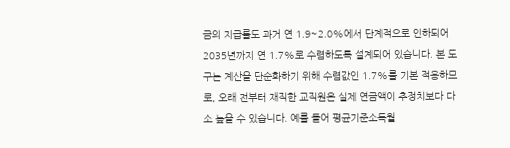금의 지급률도 과거 연 1.9~2.0%에서 단계적으로 인하되어 2035년까지 연 1.7%로 수렴하도록 설계되어 있습니다. 본 도구는 계산을 단순화하기 위해 수렴값인 1.7%를 기본 적용하므로, 오래 전부터 재직한 교직원은 실제 연금액이 추정치보다 다소 높을 수 있습니다. 예를 들어 평균기준소득월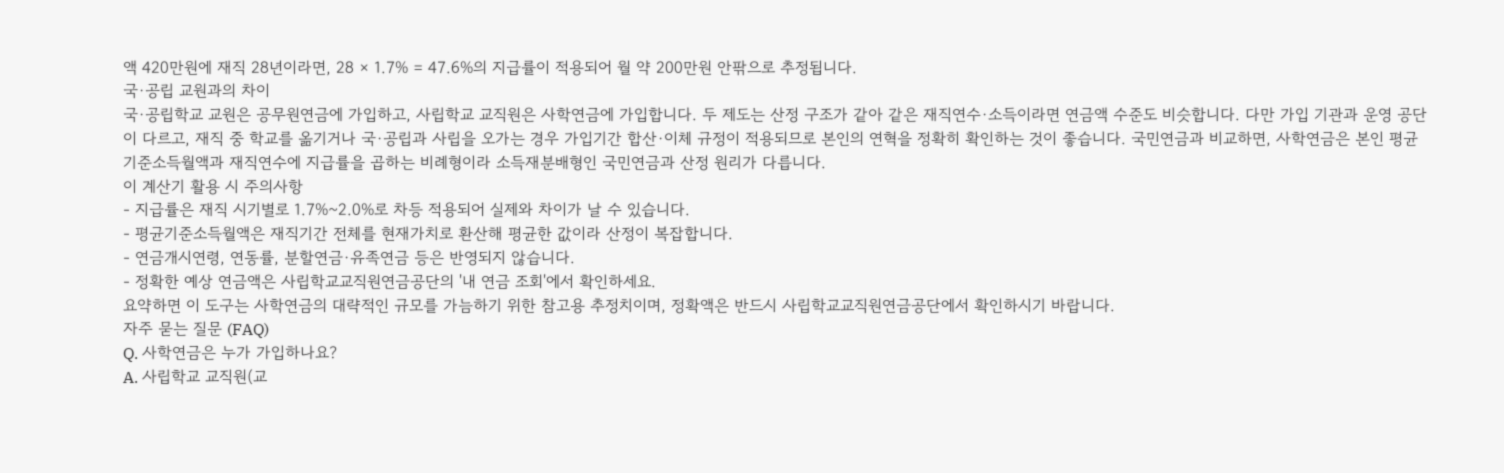액 420만원에 재직 28년이라면, 28 × 1.7% = 47.6%의 지급률이 적용되어 월 약 200만원 안팎으로 추정됩니다.
국·공립 교원과의 차이
국·공립학교 교원은 공무원연금에 가입하고, 사립학교 교직원은 사학연금에 가입합니다. 두 제도는 산정 구조가 같아 같은 재직연수·소득이라면 연금액 수준도 비슷합니다. 다만 가입 기관과 운영 공단이 다르고, 재직 중 학교를 옮기거나 국·공립과 사립을 오가는 경우 가입기간 합산·이체 규정이 적용되므로 본인의 연혁을 정확히 확인하는 것이 좋습니다. 국민연금과 비교하면, 사학연금은 본인 평균기준소득월액과 재직연수에 지급률을 곱하는 비례형이라 소득재분배형인 국민연금과 산정 원리가 다릅니다.
이 계산기 활용 시 주의사항
- 지급률은 재직 시기별로 1.7%~2.0%로 차등 적용되어 실제와 차이가 날 수 있습니다.
- 평균기준소득월액은 재직기간 전체를 현재가치로 환산해 평균한 값이라 산정이 복잡합니다.
- 연금개시연령, 연동률, 분할연금·유족연금 등은 반영되지 않습니다.
- 정확한 예상 연금액은 사립학교교직원연금공단의 '내 연금 조회'에서 확인하세요.
요약하면 이 도구는 사학연금의 대략적인 규모를 가늠하기 위한 참고용 추정치이며, 정확액은 반드시 사립학교교직원연금공단에서 확인하시기 바랍니다.
자주 묻는 질문 (FAQ)
Q. 사학연금은 누가 가입하나요?
A. 사립학교 교직원(교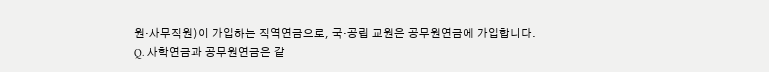원·사무직원)이 가입하는 직역연금으로, 국·공립 교원은 공무원연금에 가입합니다.
Q. 사학연금과 공무원연금은 같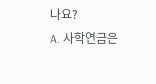나요?
A. 사학연금은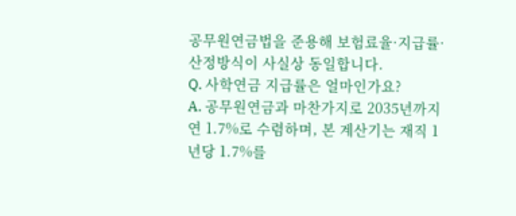공무원연금법을 준용해 보험료율·지급률·산정방식이 사실상 동일합니다.
Q. 사학연금 지급률은 얼마인가요?
A. 공무원연금과 마찬가지로 2035년까지 연 1.7%로 수렴하며, 본 계산기는 재직 1년당 1.7%를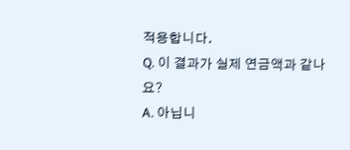적용합니다.
Q. 이 결과가 실제 연금액과 같나요?
A. 아닙니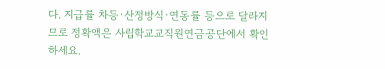다. 지급률 차등·산정방식·연동률 등으로 달라지므로 정확액은 사립학교교직원연금공단에서 확인하세요.